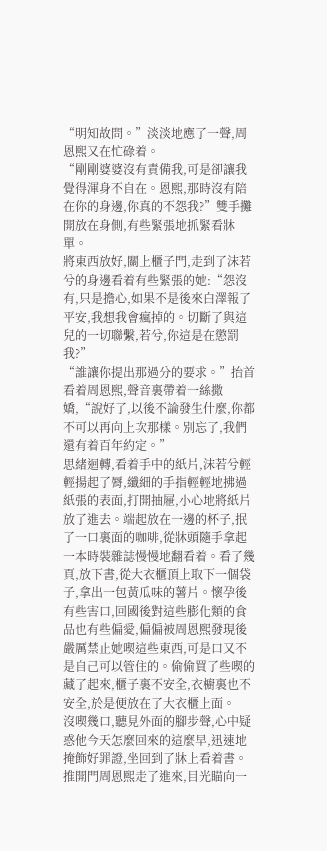“明知故問。”淡淡地應了一聲,周恩熙又在忙碌着。
“剛剛婆婆沒有責備我,可是卻讓我覺得渾身不自在。恩熙,那時沒有陪在你的身邊,你真的不怨我?”雙手攤開放在身側,有些緊張地抓緊看牀單。
將東西放好,關上櫃子門,走到了沫若兮的身邊看着有些緊張的她:“怨沒有,只是擔心,如果不是後來白澤報了平安,我想我會瘋掉的。切斷了與這兒的一切聯繫,若兮,你這是在懲罰我?”
“誰讓你提出那過分的要求。”抬首看着周恩熙,聲音裏帶着一絲撒嬌,“說好了,以後不論發生什麼,你都不可以再向上次那樣。別忘了,我們還有着百年約定。”
思緒迴轉,看着手中的紙片,沫若兮輕輕揚起了脣,纖細的手指輕輕地拂過紙張的表面,打開抽屜,小心地將紙片放了進去。端起放在一邊的杯子,抿了一口裏面的咖啡,從牀頭隨手拿起一本時裝雜誌慢慢地翻看着。看了幾頁,放下書,從大衣櫃頂上取下一個袋子,拿出一包黃瓜味的薯片。懷孕後有些害口,回國後對這些膨化類的食品也有些偏愛,偏偏被周恩熙發現後嚴厲禁止她喫這些東西,可是口又不是自己可以管住的。偷偷買了些喫的藏了起來,櫃子裏不安全,衣櫥裏也不安全,於是便放在了大衣櫃上面。
沒喫幾口,聽見外面的腳步聲,心中疑惑他今天怎麼回來的這麼早,迅速地掩飾好罪證,坐回到了牀上看着書。
推開門周恩熙走了進來,目光瞄向一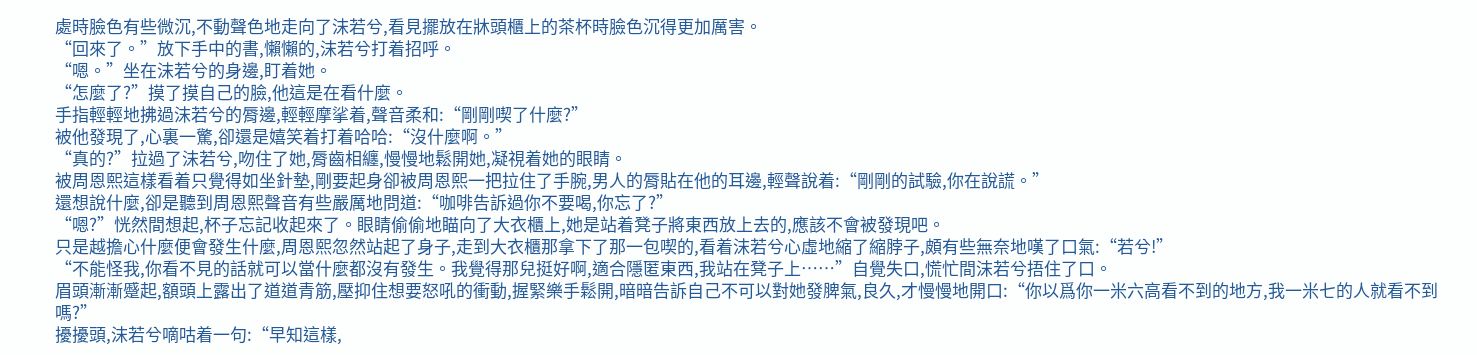處時臉色有些微沉,不動聲色地走向了沫若兮,看見擺放在牀頭櫃上的茶杯時臉色沉得更加厲害。
“回來了。”放下手中的書,懶懶的,沫若兮打着招呼。
“嗯。”坐在沫若兮的身邊,盯着她。
“怎麼了?”摸了摸自己的臉,他這是在看什麼。
手指輕輕地拂過沫若兮的脣邊,輕輕摩挲着,聲音柔和:“剛剛喫了什麼?”
被他發現了,心裏一驚,卻還是嬉笑着打着哈哈:“沒什麼啊。”
“真的?”拉過了沫若兮,吻住了她,脣齒相纏,慢慢地鬆開她,凝視着她的眼睛。
被周恩熙這樣看着只覺得如坐針墊,剛要起身卻被周恩熙一把拉住了手腕,男人的脣貼在他的耳邊,輕聲說着:“剛剛的試驗,你在說謊。”
還想說什麼,卻是聽到周恩熙聲音有些嚴厲地問道:“咖啡告訴過你不要喝,你忘了?”
“嗯?”恍然間想起,杯子忘記收起來了。眼睛偷偷地瞄向了大衣櫃上,她是站着凳子將東西放上去的,應該不會被發現吧。
只是越擔心什麼便會發生什麼,周恩熙忽然站起了身子,走到大衣櫃那拿下了那一包喫的,看着沫若兮心虛地縮了縮脖子,頗有些無奈地嘆了口氣:“若兮!”
“不能怪我,你看不見的話就可以當什麼都沒有發生。我覺得那兒挺好啊,適合隱匿東西,我站在凳子上……”自覺失口,慌忙間沫若兮捂住了口。
眉頭漸漸蹙起,額頭上露出了道道青筋,壓抑住想要怒吼的衝動,握緊樂手鬆開,暗暗告訴自己不可以對她發脾氣,良久,才慢慢地開口:“你以爲你一米六高看不到的地方,我一米七的人就看不到嗎?”
擾擾頭,沫若兮嘀咕着一句:“早知這樣,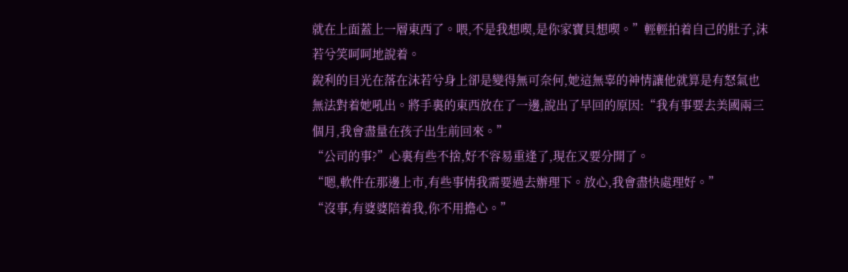就在上面蓋上一層東西了。喂,不是我想喫,是你家寶貝想喫。”輕輕拍着自己的肚子,沫若兮笑呵呵地說着。
銳利的目光在落在沫若兮身上卻是變得無可奈何,她這無辜的神情讓他就算是有怒氣也無法對着她吼出。將手裏的東西放在了一邊,說出了早回的原因:“我有事要去美國兩三個月,我會盡量在孩子出生前回來。”
“公司的事?”心裏有些不捨,好不容易重逢了,現在又要分開了。
“嗯,軟件在那邊上市,有些事情我需要過去辦理下。放心,我會盡快處理好。”
“沒事,有婆婆陪着我,你不用擔心。”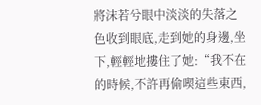將沫若兮眼中淡淡的失落之色收到眼底,走到她的身邊,坐下,輕輕地摟住了她:“我不在的時候,不許再偷喫這些東西,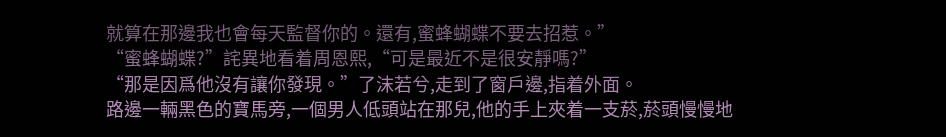就算在那邊我也會每天監督你的。還有,蜜蜂蝴蝶不要去招惹。”
“蜜蜂蝴蝶?”詫異地看着周恩熙,“可是最近不是很安靜嗎?”
“那是因爲他沒有讓你發現。”了沫若兮,走到了窗戶邊,指着外面。
路邊一輛黑色的寶馬旁,一個男人低頭站在那兒,他的手上夾着一支菸,菸頭慢慢地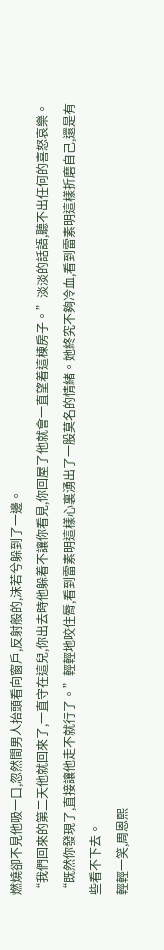燃燒卻不見他吸一口,忽然間男人抬頭看向窗戶,反射般的,沫若兮躲到了一邊。
“我們回來的第二天他就回來了,一直守在這兒,你出去時他躲着不讓你看見,你回屋了他就會一直望着這棟房子。”淡淡的話語,聽不出任何的喜怒哀樂。
“既然你發現了,直接讓他走不就行了。”輕輕地咬住脣,看到雷素明這樣心裏湧出了一股莫名的情緒。她終究不夠冷血,看到雷素明這樣折磨自己,還是有些看不下去。
輕輕一笑,周恩熙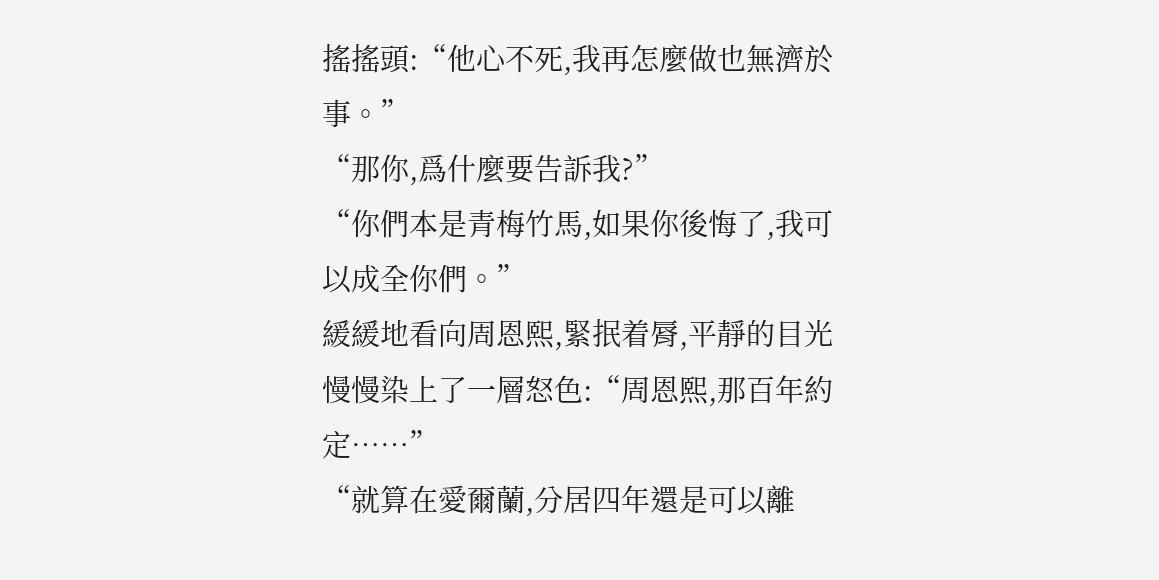搖搖頭:“他心不死,我再怎麼做也無濟於事。”
“那你,爲什麼要告訴我?”
“你們本是青梅竹馬,如果你後悔了,我可以成全你們。”
緩緩地看向周恩熙,緊抿着脣,平靜的目光慢慢染上了一層怒色:“周恩熙,那百年約定……”
“就算在愛爾蘭,分居四年還是可以離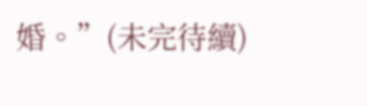婚。”(未完待續)